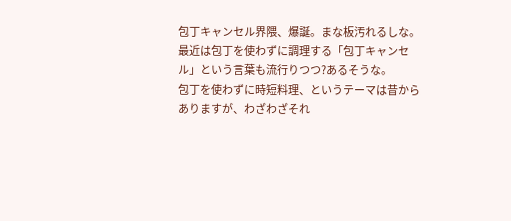包丁キャンセル界隈、爆誕。まな板汚れるしな。
最近は包丁を使わずに調理する「包丁キャンセル」という言葉も流行りつつ?あるそうな。
包丁を使わずに時短料理、というテーマは昔からありますが、わざわざそれ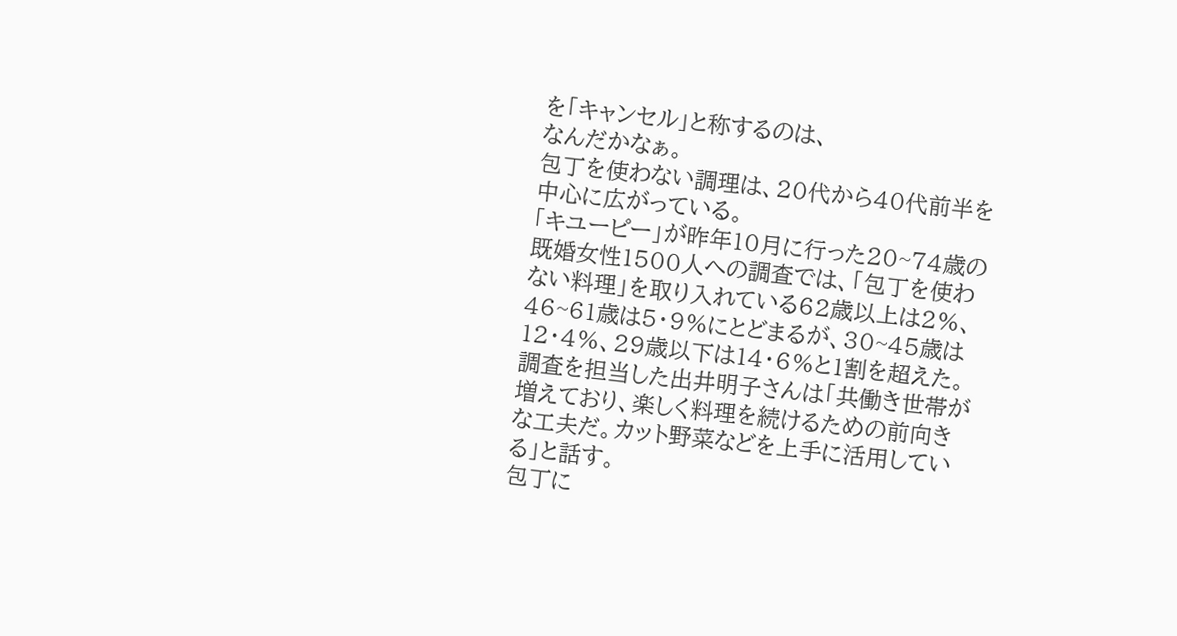を「キャンセル」と称するのは、
なんだかなぁ。
包丁を使わない調理は、20代から40代前半を中心に広がっている。
「キユーピー」が昨年10月に行った20~74歳の既婚女性1500人への調査では、「包丁を使わない料理」を取り入れている62歳以上は2%、46~61歳は5・9%にとどまるが、30~45歳は12・4%、29歳以下は14・6%と1割を超えた。調査を担当した出井明子さんは「共働き世帯が増えており、楽しく料理を続けるための前向きな工夫だ。カット野菜などを上手に活用している」と話す。
包丁に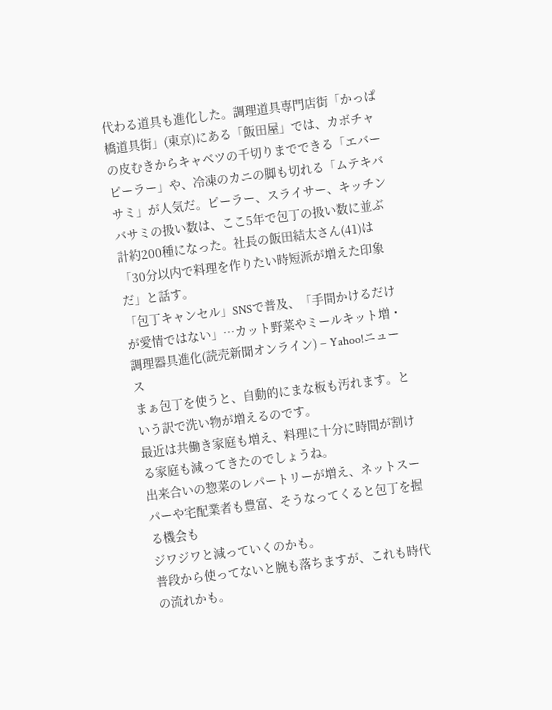代わる道具も進化した。調理道具専門店街「かっぱ橋道具街」(東京)にある「飯田屋」では、カボチャの皮むきからキャベツの千切りまでできる「エバーピーラー」や、冷凍のカニの脚も切れる「ムテキバサミ」が人気だ。ピーラー、スライサー、キッチンバサミの扱い数は、ここ5年で包丁の扱い数に並ぶ計約200種になった。社長の飯田結太さん(41)は「30分以内で料理を作りたい時短派が増えた印象だ」と話す。
「包丁キャンセル」SNSで普及、「手間かけるだけが愛情ではない」…カット野菜やミールキット増・調理器具進化(読売新聞オンライン) – Yahoo!ニュース
まぁ包丁を使うと、自動的にまな板も汚れます。という訳で洗い物が増えるのです。
最近は共働き家庭も増え、料理に十分に時間が割ける家庭も減ってきたのでしょうね。
出来合いの惣菜のレパートリーが増え、ネットスーパーや宅配業者も豊富、そうなってくると包丁を握る機会も
ジワジワと減っていくのかも。
普段から使ってないと腕も落ちますが、これも時代の流れかも。